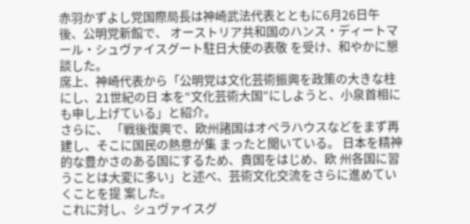赤羽かずよし党国際局長は神崎武法代表とともに6月26日午後、公明党新館で、 オーストリア共和国のハンス・ディートマール・シュヴァイスグート駐日大使の表敬 を受け、和やかに懇談した。
席上、神崎代表から「公明党は文化芸術振興を政策の大きな柱にし、21世紀の日 本を“文化芸術大国”にしようと、小泉首相にも申し上げている」と紹介。
さらに、 「戦後復興で、欧州諸国はオペラハウスなどをまず再建し、そこに国民の熱意が集 まったと聞いている。 日本を精神的な豊かさのある国にするため、貴国をはじめ、欧 州各国に習うことは大変に多い」と述べ、芸術文化交流をさらに進めていくことを提 案した。
これに対し、シュヴァイスグ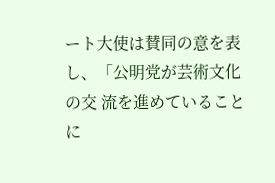ート大使は賛同の意を表し、「公明党が芸術文化の交 流を進めていることに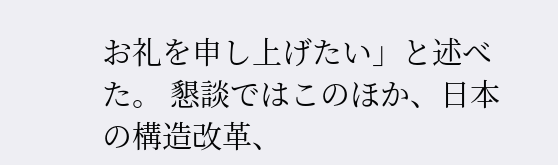お礼を申し上げたい」と述べた。 懇談ではこのほか、日本の構造改革、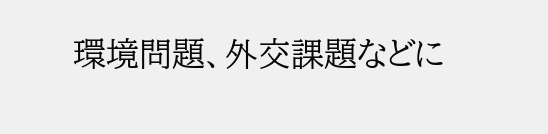環境問題、外交課題などに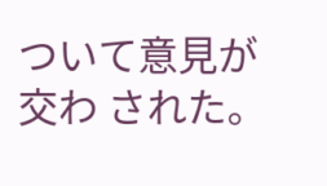ついて意見が交わ された。